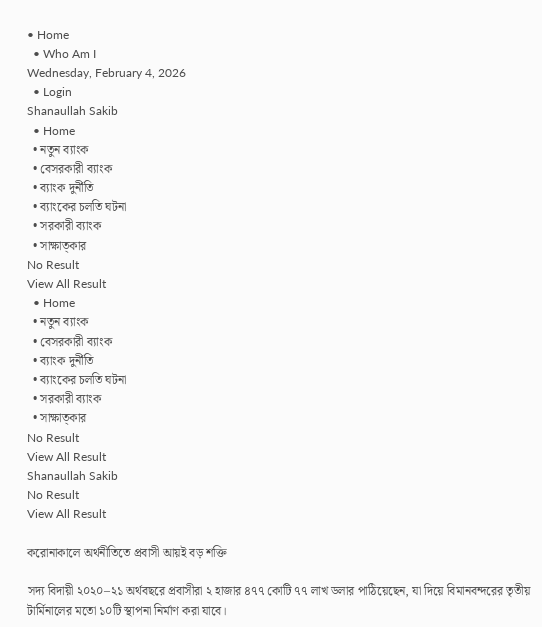• Home
  • Who Am I
Wednesday, February 4, 2026
  • Login
Shanaullah Sakib
  • Home
  • নতুন ব্যাংক
  • বেসরকারী ব্যাংক
  • ব্যাংক দুর্নীতি
  • ব্যাংকের চলতি ঘটনা
  • সরকারী ব্যাংক
  • সাক্ষাত্কার
No Result
View All Result
  • Home
  • নতুন ব্যাংক
  • বেসরকারী ব্যাংক
  • ব্যাংক দুর্নীতি
  • ব্যাংকের চলতি ঘটনা
  • সরকারী ব্যাংক
  • সাক্ষাত্কার
No Result
View All Result
Shanaullah Sakib
No Result
View All Result

করোনাকালে অর্থনীতিতে প্রবাসী আয়ই বড় শক্তি

সদ্য বিদায়ী ২০২০–২১ অর্থবছরে প্রবাসীরা ২ হাজার ৪৭৭ কোটি ৭৭ লাখ ডলার পাঠিয়েছেন, যা দিয়ে বিমানবন্দরের তৃতীয় টার্মিনালের মতো ১০টি স্থাপনা নির্মাণ করা যাবে।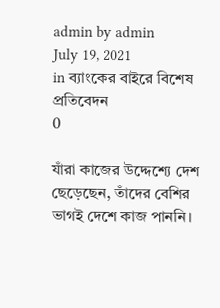admin by admin
July 19, 2021
in ব্যাংকের বাইরে বিশেষ প্রতিবেদন
0

যাঁরা কাজের উদ্দেশ্যে দেশ ছেড়েছেন, তাঁদের বেশির ভাগই দেশে কাজ পাননি।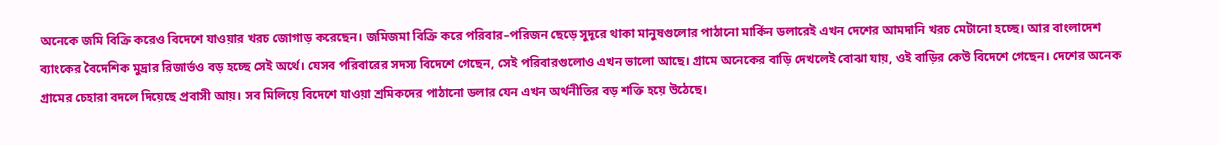অনেকে জমি বিক্রি করেও বিদেশে যাওয়ার খরচ জোগাড় করেছেন। জমিজমা বিক্রি করে পরিবার–পরিজন ছেড়ে সুদূরে থাকা মানুষগুলোর পাঠানো মার্কিন ডলারেই এখন দেশের আমদানি খরচ মেটানো হচ্ছে। আর বাংলাদেশ ব্যাংকের বৈদেশিক মুদ্রার রিজার্ভও বড় হচ্ছে সেই অর্থে। যেসব পরিবারের সদস্য বিদেশে গেছেন, সেই পরিবারগুলোও এখন ভালো আছে। গ্রামে অনেকের বাড়ি দেখলেই বোঝা যায়, ওই বাড়ির কেউ বিদেশে গেছেন। দেশের অনেক গ্রামের চেহারা বদলে দিয়েছে প্রবাসী আয়। সব মিলিয়ে বিদেশে যাওয়া শ্রমিকদের পাঠানো ডলার যেন এখন অর্থনীতির বড় শক্তি হয়ে উঠেছে।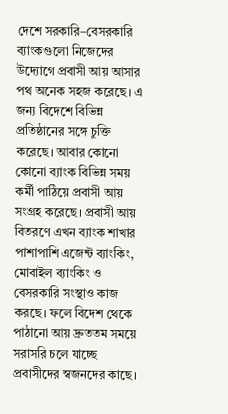দেশে সরকারি–বেসরকারি ব্যাংকগুলো নিজেদের উদ্যোগে প্রবাসী আয় আসার পথ অনেক সহজ করেছে। এ জন্য বিদেশে বিভিন্ন প্রতিষ্ঠানের সঙ্গে চুক্তি করেছে। আবার কোনো কোনো ব্যাংক বিভিন্ন সময় কর্মী পাঠিয়ে প্রবাসী আয় সংগ্রহ করেছে। প্রবাসী আয় বিতরণে এখন ব্যাংক শাখার পাশাপাশি এজেন্ট ব্যাংকিং, মোবাইল ব্যাংকিং ও বেসরকারি সংস্থাও কাজ করছে। ফলে বিদেশ থেকে পাঠানো আয় দ্রুততম সময়ে সরাসরি চলে যাচ্ছে প্রবাসীদের স্বজনদের কাছে।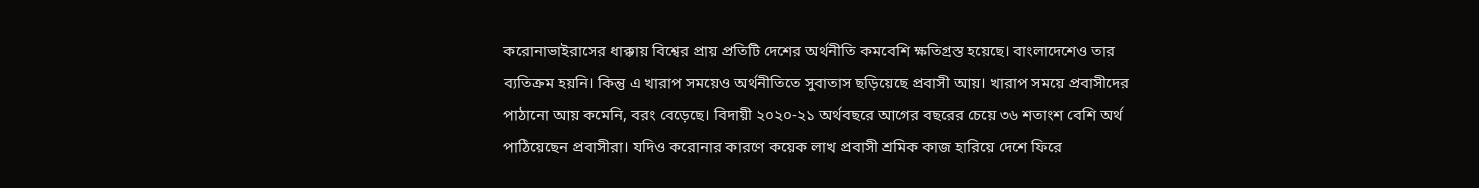করোনাভাইরাসের ধাক্কায় বিশ্বের প্রায় প্রতিটি দেশের অর্থনীতি কমবেশি ক্ষতিগ্রস্ত হয়েছে। বাংলাদেশেও তার ব্যতিক্রম হয়নি। কিন্তু এ খারাপ সময়েও অর্থনীতিতে সুবাতাস ছড়িয়েছে প্রবাসী আয়। খারাপ সময়ে প্রবাসীদের পাঠানো আয় কমেনি, বরং বেড়েছে। বিদায়ী ২০২০-২১ অর্থবছরে আগের বছরের চেয়ে ৩৬ শতাংশ বেশি অর্থ পাঠিয়েছেন প্রবাসীরা। যদিও করোনার কারণে কয়েক লাখ প্রবাসী শ্রমিক কাজ হারিয়ে দেশে ফিরে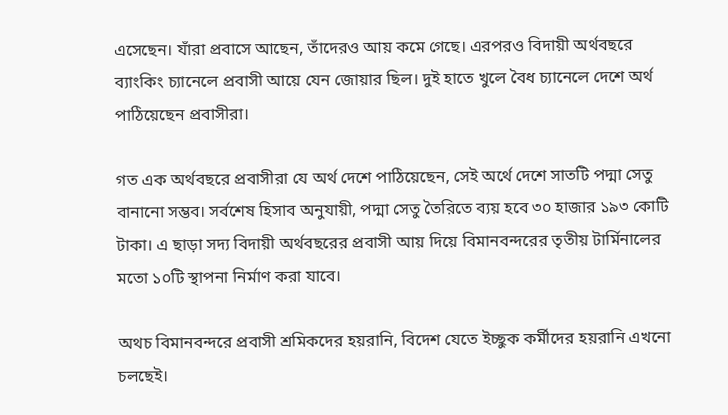এসেছেন। যাঁরা প্রবাসে আছেন, তাঁদেরও আয় কমে গেছে। এরপরও বিদায়ী অর্থবছরে ব্যাংকিং চ্যানেলে প্রবাসী আয়ে যেন জোয়ার ছিল। দুই হাতে খুলে বৈধ চ্যানেলে দেশে অর্থ পাঠিয়েছেন প্রবাসীরা।

গত এক অর্থবছরে প্রবাসীরা যে অর্থ দেশে পাঠিয়েছেন, সেই অর্থে দেশে সাতটি পদ্মা সেতু বানানো সম্ভব। সর্বশেষ হিসাব অনুযায়ী, পদ্মা সেতু তৈরিতে ব্যয় হবে ৩০ হাজার ১৯৩ কোটি টাকা। এ ছাড়া সদ্য বিদায়ী অর্থবছরের প্রবাসী আয় দিয়ে বিমানবন্দরের তৃতীয় টার্মিনালের মতো ১০টি স্থাপনা নির্মাণ করা যাবে।

অথচ বিমানবন্দরে প্রবাসী শ্রমিকদের হয়রানি, বিদেশ যেতে ইচ্ছুক কর্মীদের হয়রানি এখনো চলছেই।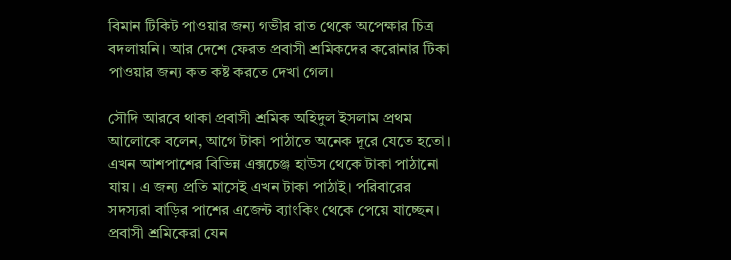বিমান টিকিট পাওয়ার জন্য গভীর রাত থেকে অপেক্ষার চিত্র বদলায়নি। আর দেশে ফেরত প্রবাসী শ্রমিকদের করোনার টিকা পাওয়ার জন্য কত কষ্ট করতে দেখা গেল।

সৌদি আরবে থাকা প্রবাসী শ্রমিক অহিদুল ইসলাম প্রথম আলোকে বলেন, আগে টাকা পাঠাতে অনেক দূরে যেতে হতো। এখন আশপাশের বিভিন্ন এক্সচেঞ্জ হাউস থেকে টাকা পাঠানো যায়। এ জন্য প্রতি মাসেই এখন টাকা পাঠাই। পরিবারের সদস্যরা বাড়ির পাশের এজেন্ট ব্যাংকিং থেকে পেয়ে যাচ্ছেন। প্রবাসী শ্রমিকেরা যেন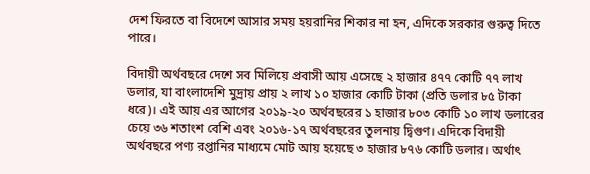দেশ ফিরতে বা বিদেশে আসার সময় হয়রানির শিকার না হন, এদিকে সরকার গুরুত্ব দিতে পারে।

বিদায়ী অর্থবছরে দেশে সব মিলিয়ে প্রবাসী আয় এসেছে ২ হাজার ৪৭৭ কোটি ৭৭ লাখ ডলার, যা বাংলাদেশি মুদ্রায় প্রায় ২ লাখ ১০ হাজার কোটি টাকা (প্রতি ডলার ৮৫ টাকা ধরে)। এই আয় এর আগের ২০১৯-২০ অর্থবছরের ১ হাজার ৮০৩ কোটি ১০ লাখ ডলারের চেয়ে ৩৬ শতাংশ বেশি এবং ২০১৬-১৭ অর্থবছরের তুলনায় দ্বিগুণ। এদিকে বিদায়ী অর্থবছরে পণ্য রপ্তানির মাধ্যমে মোট আয় হয়েছে ৩ হাজার ৮৭৬ কোটি ডলার। অর্থাৎ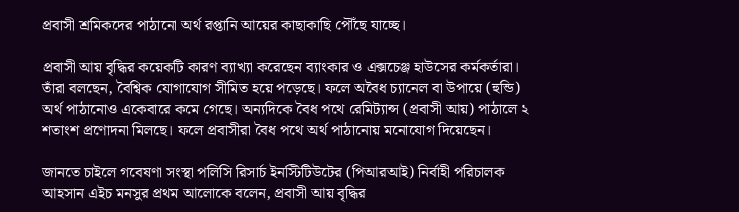প্রবাসী শ্রমিকদের পাঠানো অর্থ রপ্তানি আয়ের কাছাকাছি পৌঁছে যাচ্ছে।

প্রবাসী আয় বৃদ্ধির কয়েকটি কারণ ব্যাখ্যা করেছেন ব্যাংকার ও এক্সচেঞ্জ হাউসের কর্মকর্তারা। তাঁরা বলছেন, বৈশ্বিক যোগাযোগ সীমিত হয়ে পড়েছে। ফলে অবৈধ চ্যানেল বা উপায়ে (হুন্ডি) অর্থ পাঠানোও একেবারে কমে গেছে। অন্যদিকে বৈধ পথে রেমিট্যান্স (প্রবাসী আয়) পাঠালে ২ শতাংশ প্রণোদনা মিলছে। ফলে প্রবাসীরা বৈধ পথে অর্থ পাঠানোয় মনোযোগ দিয়েছেন।

জানতে চাইলে গবেষণা সংস্থা পলিসি রিসার্চ ইনস্টিটিউটের (পিআরআই) নির্বাহী পরিচালক আহসান এইচ মনসুর প্রথম আলোকে বলেন, প্রবাসী আয় বৃদ্ধির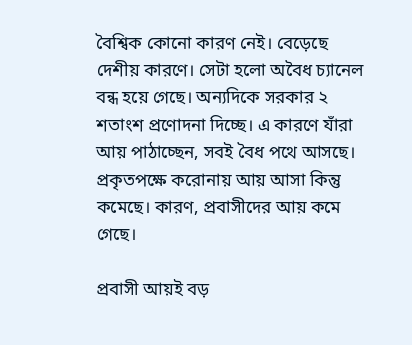বৈশ্বিক কোনো কারণ নেই। বেড়েছে দেশীয় কারণে। সেটা হলো অবৈধ চ্যানেল বন্ধ হয়ে গেছে। অন্যদিকে সরকার ২ শতাংশ প্রণোদনা দিচ্ছে। এ কারণে যাঁরা আয় পাঠাচ্ছেন, সবই বৈধ পথে আসছে। প্রকৃতপক্ষে করোনায় আয় আসা কিন্তু কমেছে। কারণ, প্রবাসীদের আয় কমে গেছে।

প্রবাসী আয়ই বড়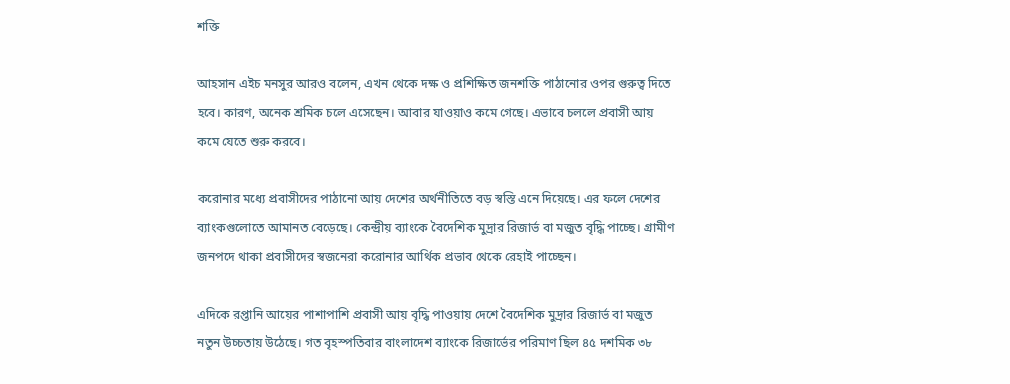শক্তি

আহসান এইচ মনসুর আরও বলেন, এখন থেকে দক্ষ ও প্রশিক্ষিত জনশক্তি পাঠানোর ওপর গুরুত্ব দিতে হবে। কারণ, অনেক শ্রমিক চলে এসেছেন। আবার যাওয়াও কমে গেছে। এভাবে চললে প্রবাসী আয় কমে যেতে শুরু করবে।

করোনার মধ্যে প্রবাসীদের পাঠানো আয় দেশের অর্থনীতিতে বড় স্বস্তি এনে দিয়েছে। এর ফলে দেশের ব্যাংকগুলোতে আমানত বেড়েছে। কেন্দ্রীয় ব্যাংকে বৈদেশিক মুদ্রার রিজার্ভ বা মজুত বৃদ্ধি পাচ্ছে। গ্রামীণ জনপদে থাকা প্রবাসীদের স্বজনেরা করোনার আর্থিক প্রভাব থেকে রেহাই পাচ্ছেন।

এদিকে রপ্তানি আয়ের পাশাপাশি প্রবাসী আয় বৃদ্ধি পাওয়ায় দেশে বৈদেশিক মুদ্রার রিজার্ভ বা মজুত নতুন উচ্চতায় উঠেছে। গত বৃহস্পতিবার বাংলাদেশ ব্যাংকে রিজার্ভের পরিমাণ ছিল ৪৫ দশমিক ৩৮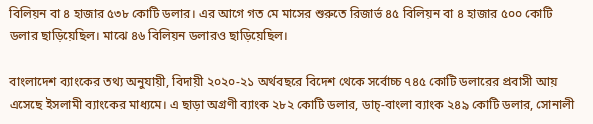বিলিয়ন বা ৪ হাজার ৫৩৮ কোটি ডলার। এর আগে গত মে মাসের শুরুতে রিজার্ভ ৪৫ বিলিয়ন বা ৪ হাজার ৫০০ কোটি ডলার ছাড়িয়েছিল। মাঝে ৪৬ বিলিয়ন ডলারও ছাড়িয়েছিল।

বাংলাদেশ ব্যাংকের তথ্য অনুযায়ী, বিদায়ী ২০২০-২১ অর্থবছরে বিদেশ থেকে সর্বোচ্চ ৭৪৫ কোটি ডলারের প্রবাসী আয় এসেছে ইসলামী ব্যাংকের মাধ্যমে। এ ছাড়া অগ্রণী ব্যাংক ২৮২ কোটি ডলার, ডাচ্-বাংলা ব্যাংক ২৪৯ কোটি ডলার, সোনালী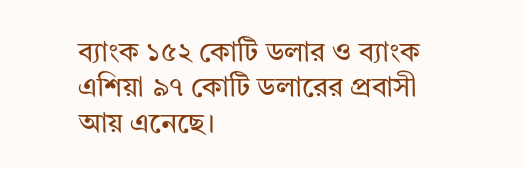ব্যাংক ১৫২ কোটি ডলার ও ব্যাংক এশিয়া ৯৭ কোটি ডলারের প্রবাসী আয় এনেছে।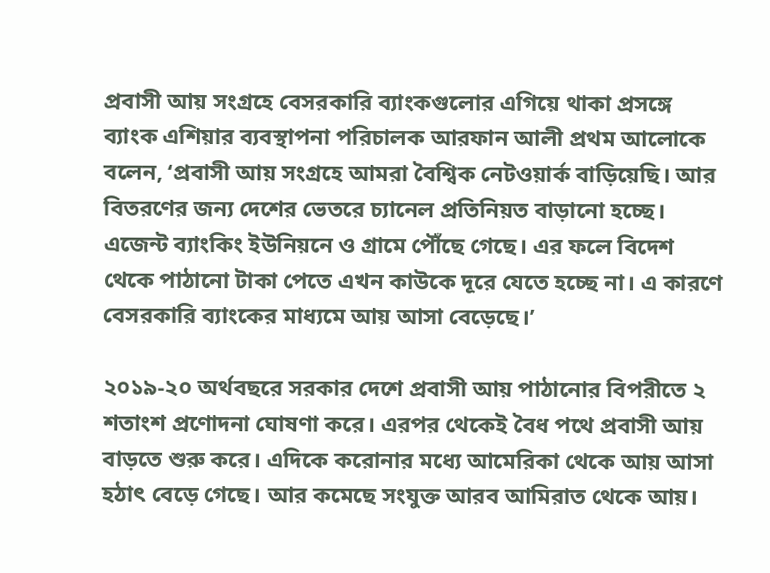প্রবাসী আয় সংগ্রহে বেসরকারি ব্যাংকগুলোর এগিয়ে থাকা প্রসঙ্গে ব্যাংক এশিয়ার ব্যবস্থাপনা পরিচালক আরফান আলী প্রথম আলোকে বলেন, ‘প্রবাসী আয় সংগ্রহে আমরা বৈশ্বিক নেটওয়ার্ক বাড়িয়েছি। আর বিতরণের জন্য দেশের ভেতরে চ্যানেল প্রতিনিয়ত বাড়ানো হচ্ছে। এজেন্ট ব্যাংকিং ইউনিয়নে ও গ্রামে পৌঁছে গেছে। এর ফলে বিদেশ থেকে পাঠানো টাকা পেতে এখন কাউকে দূরে যেতে হচ্ছে না। এ কারণে বেসরকারি ব্যাংকের মাধ্যমে আয় আসা বেড়েছে।’

২০১৯-২০ অর্থবছরে সরকার দেশে প্রবাসী আয় পাঠানোর বিপরীতে ২ শতাংশ প্রণোদনা ঘোষণা করে। এরপর থেকেই বৈধ পথে প্রবাসী আয় বাড়তে শুরু করে। এদিকে করোনার মধ্যে আমেরিকা থেকে আয় আসা হঠাৎ বেড়ে গেছে। আর কমেছে সংযুক্ত আরব আমিরাত থেকে আয়।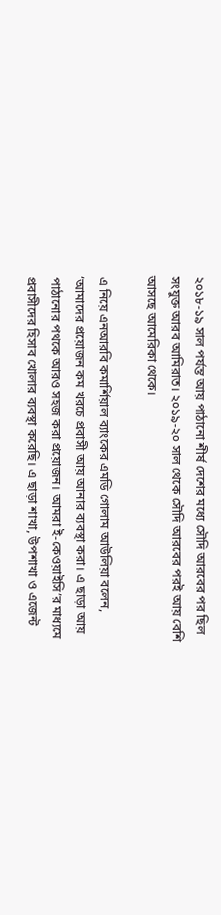২০১৮-১৯ সাল পর্যন্ত আয় পাঠানো শীর্ষ দেশের মধ্যে সৌদি আরবের পর ছিল সংযুক্ত আরব আমিরাত। ২০১৯-২০ সাল থেকে সৌদি আরবের পরই আয় বেশি আসছে আমেরিকা থেকে।

এ নিয়ে এনআরবি কমার্শিয়াল ব্যাংকের এমডি গোলাম আউলিয়া বলেন, ‘আমাদের প্রয়োজন কম খরচে প্রবাসী আয় আনার ব্যবস্থা করা। এ ছাড়া আয় পাঠানোর পথকে আরও সহজ করা প্রয়োজন। আমরা ই-কেওয়াইসি’র মাধ্যমে প্রবাসীদের হিসাব খোলার ব্যবস্থা করেছি। এ ছাড়া শাখা, উপশাখা ও এজেন্ট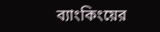ব্যাংকিংয়ের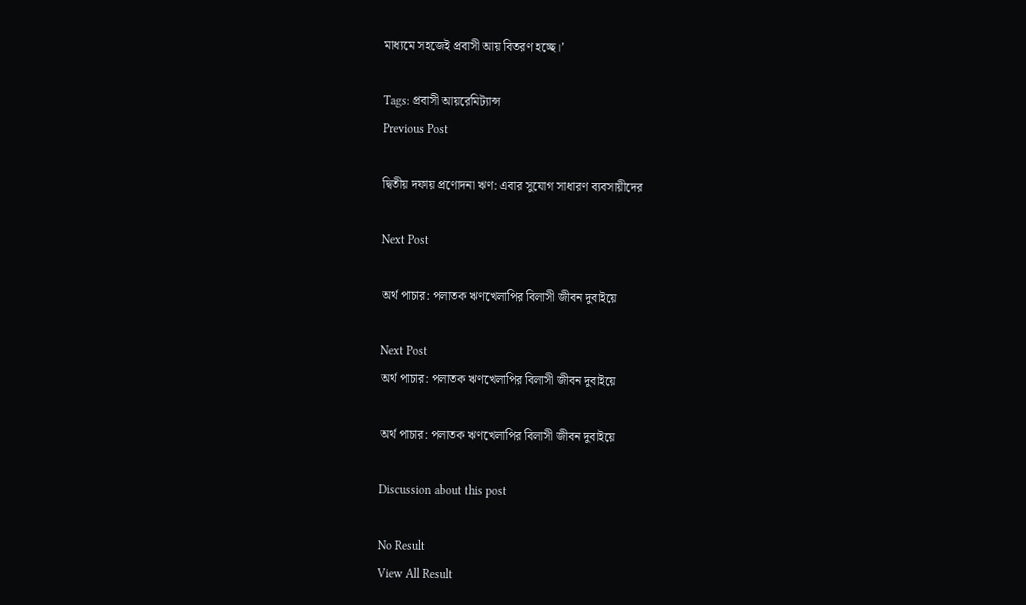মাধ্যমে সহজেই প্রবাসী আয় বিতরণ হচ্ছে।’

Tags: প্রবাসী আয়রেমিট্যান্স
Previous Post

দ্বিতীয় দফায় প্রণোদনা ঋণ: এবার সুযোগ সাধারণ ব্যবসায়ীদের

Next Post

অর্থ পাচার: পলাতক ঋণখেলাপির বিলাসী জীবন দুবাইয়ে

Next Post
অর্থ পাচার: পলাতক ঋণখেলাপির বিলাসী জীবন দুবাইয়ে

অর্থ পাচার: পলাতক ঋণখেলাপির বিলাসী জীবন দুবাইয়ে

Discussion about this post

No Result
View All Result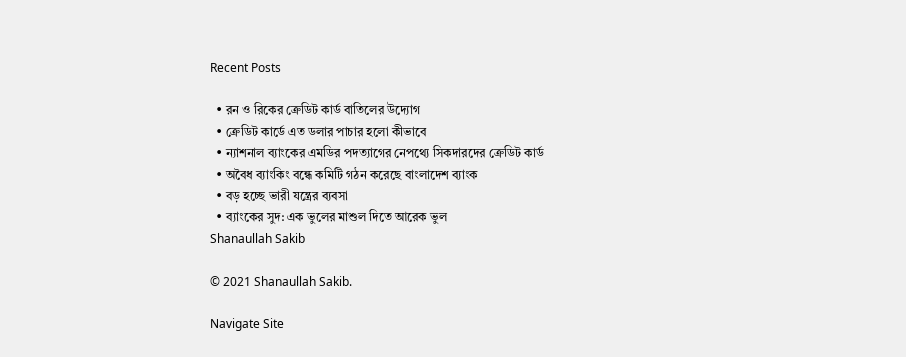Recent Posts

  • রন ও রিকের ক্রেডিট কার্ড বাতিলের উদ্যোগ
  • ক্রেডিট কার্ডে এত ডলার পাচার হলো কীভাবে
  • ন্যাশনাল ব্যাংকের এমডির পদত্যাগের নেপথ্যে সিকদারদের ক্রেডিট কার্ড
  • অবৈধ ব্যাংকিং বন্ধে কমিটি গঠন করেছে বাংলাদেশ ব্যাংক
  • বড় হচ্ছে ভারী যন্ত্রের ব্যবসা
  • ব্যাংকের সুদ: এক ভুলের মাশুল দিতে আরেক ভুল
Shanaullah Sakib

© 2021 Shanaullah Sakib.

Navigate Site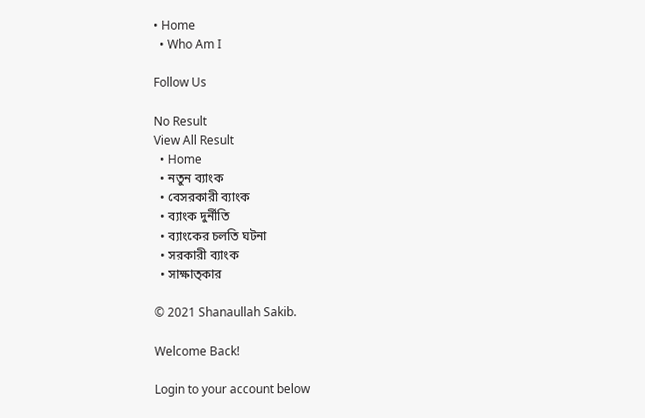• Home
  • Who Am I

Follow Us

No Result
View All Result
  • Home
  • নতুন ব্যাংক
  • বেসরকারী ব্যাংক
  • ব্যাংক দুর্নীতি
  • ব্যাংকের চলতি ঘটনা
  • সরকারী ব্যাংক
  • সাক্ষাত্কার

© 2021 Shanaullah Sakib.

Welcome Back!

Login to your account below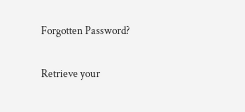Forgotten Password?

Retrieve your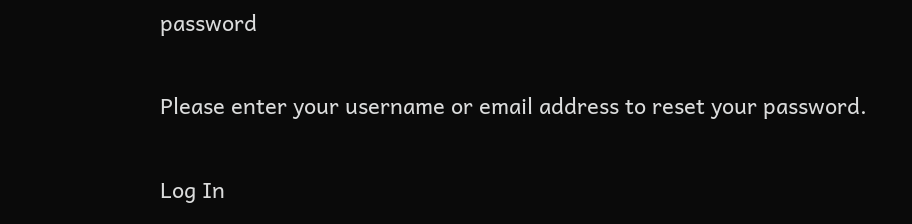password

Please enter your username or email address to reset your password.

Log In